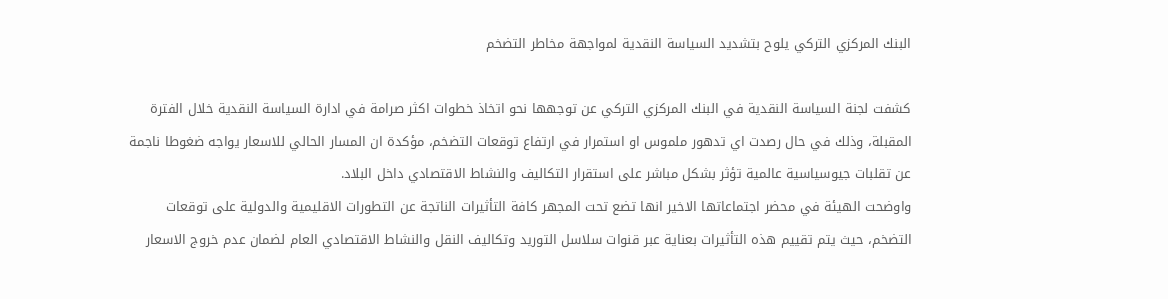البنك المركزي التركي يلوح بتشديد السياسة النقدية لمواجهة مخاطر التضخم

كشفت لجنة السياسة النقدية في البنك المركزي التركي عن توجهها نحو اتخاذ خطوات اكثر صرامة في ادارة السياسة النقدية خلال الفترة المقبلة، وذلك في حال رصدت اي تدهور ملموس او استمرار في ارتفاع توقعات التضخم، مؤكدة ان المسار الحالي للاسعار يواجه ضغوطا ناجمة عن تقلبات جيوسياسية عالمية تؤثر بشكل مباشر على استقرار التكاليف والنشاط الاقتصادي داخل البلاد.
واوضحت الهيئة في محضر اجتماعاتها الاخير انها تضع تحت المجهر كافة التأثيرات الناتجة عن التطورات الاقليمية والدولية على توقعات التضخم، حيث يتم تقييم هذه التأثيرات بعناية عبر قنوات سلاسل التوريد وتكاليف النقل والنشاط الاقتصادي العام لضمان عدم خروج الاسعار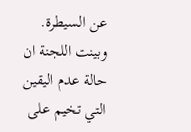عن السيطرة.
وبينت اللجنة ان حالة عدم اليقين التي تخيم على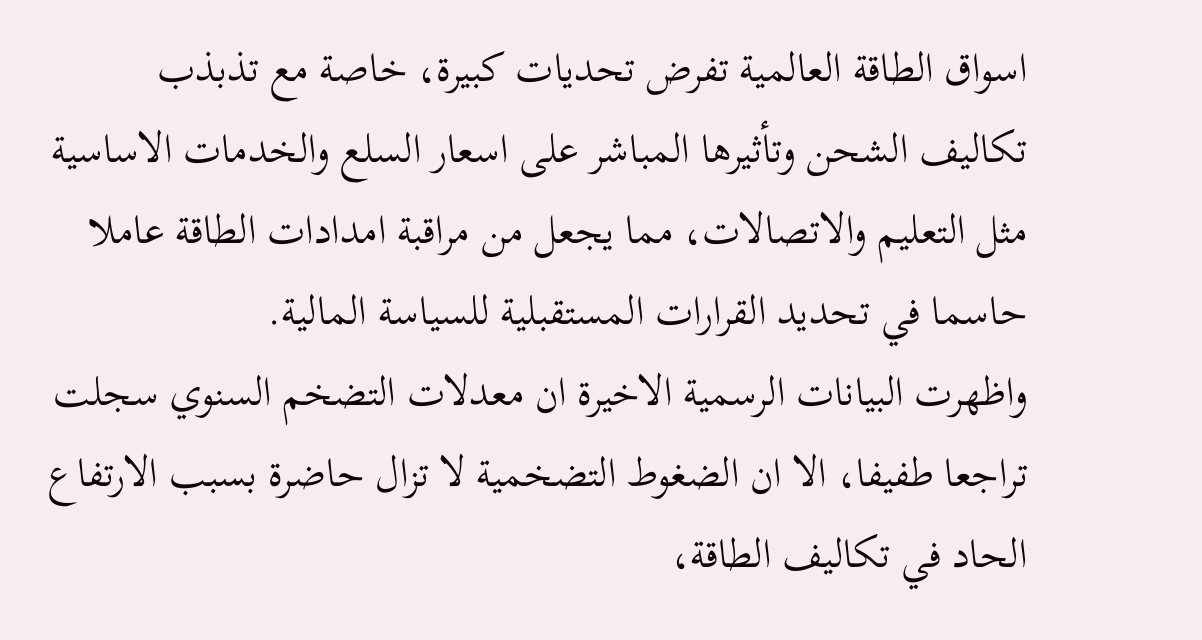اسواق الطاقة العالمية تفرض تحديات كبيرة، خاصة مع تذبذب تكاليف الشحن وتأثيرها المباشر على اسعار السلع والخدمات الاساسية مثل التعليم والاتصالات، مما يجعل من مراقبة امدادات الطاقة عاملا حاسما في تحديد القرارات المستقبلية للسياسة المالية.
واظهرت البيانات الرسمية الاخيرة ان معدلات التضخم السنوي سجلت تراجعا طفيفا، الا ان الضغوط التضخمية لا تزال حاضرة بسبب الارتفاع الحاد في تكاليف الطاقة،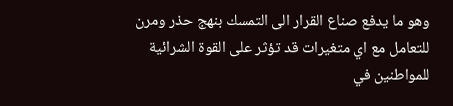وهو ما يدفع صناع القرار الى التمسك بنهج حذر ومرن للتعامل مع اي متغيرات قد تؤثر على القوة الشرائية للمواطنين في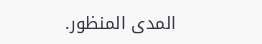المدى المنظور.